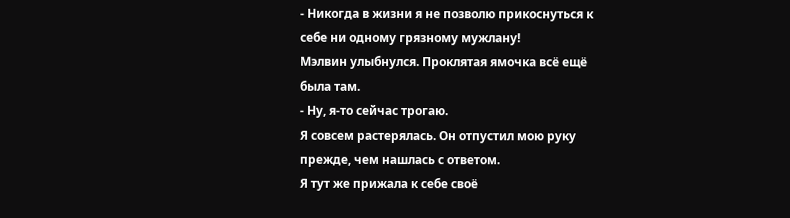- Никогда в жизни я не позволю прикоснуться к себе ни одному грязному мужлану!
Мэлвин улыбнулся. Проклятая ямочка всё ещё была там.
- Ну, я-то сейчас трогаю.
Я совсем растерялась. Он отпустил мою руку прежде, чем нашлась с ответом.
Я тут же прижала к себе своё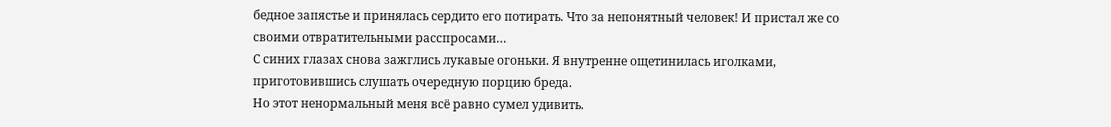бедное запястье и принялась сердито его потирать. Что за непонятный человек! И пристал же со своими отвратительными расспросами…
С синих глазах снова зажглись лукавые огоньки. Я внутренне ощетинилась иголками, приготовившись слушать очередную порцию бреда.
Но этот ненормальный меня всё равно сумел удивить.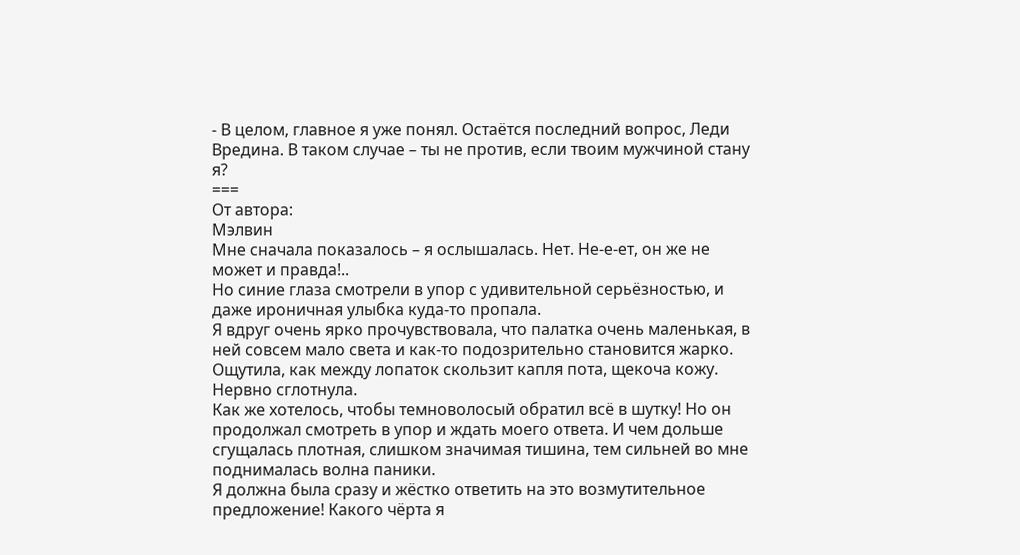- В целом, главное я уже понял. Остаётся последний вопрос, Леди Вредина. В таком случае – ты не против, если твоим мужчиной стану я?
===
От автора:
Мэлвин
Мне сначала показалось – я ослышалась. Нет. Не-е-ет, он же не может и правда!..
Но синие глаза смотрели в упор с удивительной серьёзностью, и даже ироничная улыбка куда-то пропала.
Я вдруг очень ярко прочувствовала, что палатка очень маленькая, в ней совсем мало света и как-то подозрительно становится жарко.
Ощутила, как между лопаток скользит капля пота, щекоча кожу.
Нервно сглотнула.
Как же хотелось, чтобы темноволосый обратил всё в шутку! Но он продолжал смотреть в упор и ждать моего ответа. И чем дольше сгущалась плотная, слишком значимая тишина, тем сильней во мне поднималась волна паники.
Я должна была сразу и жёстко ответить на это возмутительное предложение! Какого чёрта я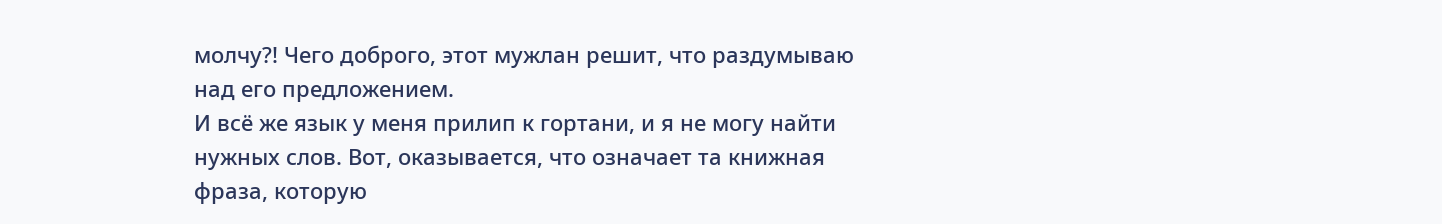молчу?! Чего доброго, этот мужлан решит, что раздумываю над его предложением.
И всё же язык у меня прилип к гортани, и я не могу найти нужных слов. Вот, оказывается, что означает та книжная фраза, которую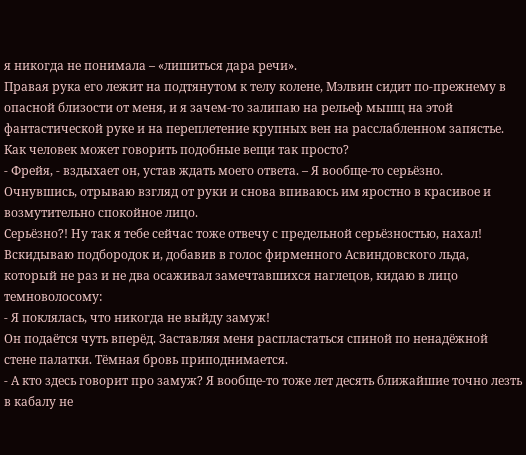я никогда не понимала – «лишиться дара речи».
Правая рука его лежит на подтянутом к телу колене, Мэлвин сидит по-прежнему в опасной близости от меня, и я зачем-то залипаю на рельеф мышц на этой фантастической руке и на переплетение крупных вен на расслабленном запястье.
Как человек может говорить подобные вещи так просто?
- Фрейя, - вздыхает он, устав ждать моего ответа. – Я вообще-то серьёзно.
Очнувшись, отрываю взгляд от руки и снова впиваюсь им яростно в красивое и возмутительно спокойное лицо.
Серьёзно?! Ну так я тебе сейчас тоже отвечу с предельной серьёзностью, нахал!
Вскидываю подбородок и, добавив в голос фирменного Асвиндовского льда, который не раз и не два осаживал замечтавшихся наглецов, кидаю в лицо темноволосому:
- Я поклялась, что никогда не выйду замуж!
Он подаётся чуть вперёд. Заставляя меня распластаться спиной по ненадёжной стене палатки. Тёмная бровь приподнимается.
- А кто здесь говорит про замуж? Я вообще-то тоже лет десять ближайшие точно лезть в кабалу не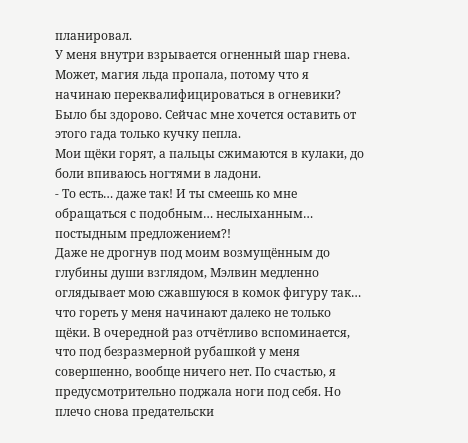планировал.
У меня внутри взрывается огненный шар гнева.
Может, магия льда пропала, потому что я начинаю переквалифицироваться в огневики? Было бы здорово. Сейчас мне хочется оставить от этого гада только кучку пепла.
Мои щёки горят, а пальцы сжимаются в кулаки, до боли впиваюсь ногтями в ладони.
- То есть… даже так! И ты смеешь ко мне обращаться с подобным… неслыханным… постыдным предложением?!
Даже не дрогнув под моим возмущённым до глубины души взглядом, Мэлвин медленно оглядывает мою сжавшуюся в комок фигуру так… что гореть у меня начинают далеко не только щёки. В очередной раз отчётливо вспоминается, что под безразмерной рубашкой у меня совершенно, вообще ничего нет. По счастью, я предусмотрительно поджала ноги под себя. Но плечо снова предательски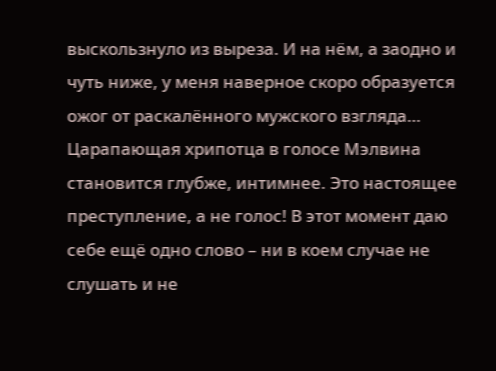выскользнуло из выреза. И на нём, а заодно и чуть ниже, у меня наверное скоро образуется ожог от раскалённого мужского взгляда…
Царапающая хрипотца в голосе Мэлвина становится глубже, интимнее. Это настоящее преступление, а не голос! В этот момент даю себе ещё одно слово – ни в коем случае не слушать и не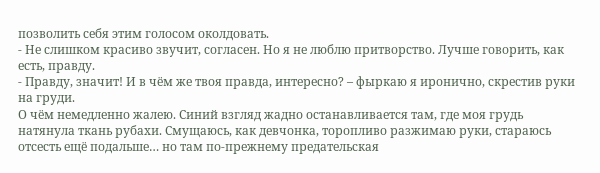позволить себя этим голосом околдовать.
- Не слишком красиво звучит, согласен. Но я не люблю притворство. Лучше говорить, как есть, правду.
- Правду, значит! И в чём же твоя правда, интересно? – фыркаю я иронично, скрестив руки на груди.
О чём немедленно жалею. Синий взгляд жадно останавливается там, где моя грудь натянула ткань рубахи. Смущаюсь, как девчонка, торопливо разжимаю руки, стараюсь отсесть ещё подальше… но там по-прежнему предательская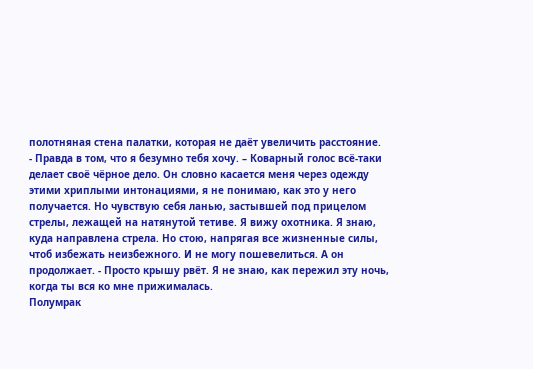полотняная стена палатки, которая не даёт увеличить расстояние.
- Правда в том, что я безумно тебя хочу. – Коварный голос всё-таки делает своё чёрное дело. Он словно касается меня через одежду этими хриплыми интонациями, я не понимаю, как это у него получается. Но чувствую себя ланью, застывшей под прицелом стрелы, лежащей на натянутой тетиве. Я вижу охотника. Я знаю, куда направлена стрела. Но стою, напрягая все жизненные силы, чтоб избежать неизбежного. И не могу пошевелиться. А он продолжает. - Просто крышу рвёт. Я не знаю, как пережил эту ночь, когда ты вся ко мне прижималась.
Полумрак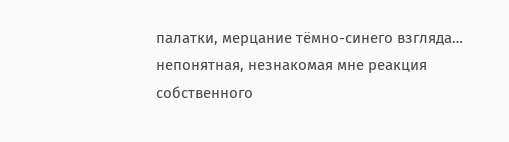палатки, мерцание тёмно-синего взгляда… непонятная, незнакомая мне реакция собственного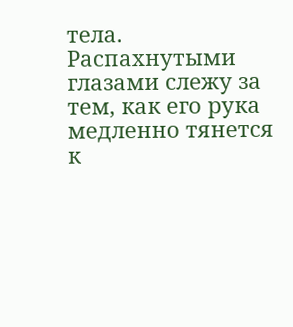тела. Распахнутыми глазами слежу за тем, как его рука медленно тянется к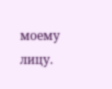моему лицу.